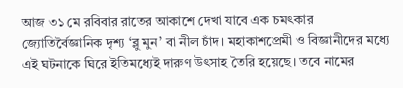আজ ৩১ মে রবিবার রাতের আকাশে দেখা যাবে এক চমৎকার জ্যোতির্বৈজ্ঞানিক দৃশ্য ‘ব্লু মুন’ বা নীল চাঁদ। মহাকাশপ্রেমী ও বিজ্ঞানীদের মধ্যে এই ঘটনাকে ঘিরে ইতিমধ্যেই দারুণ উৎসাহ তৈরি হয়েছে। তবে নামের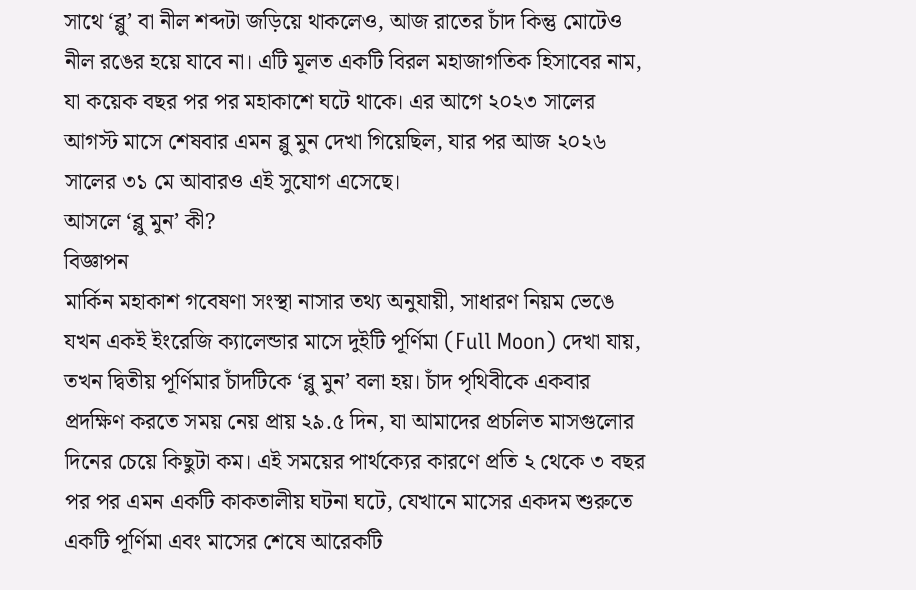সাথে ‘ব্লু’ বা নীল শব্দটা জড়িয়ে থাকলেও, আজ রাতের চাঁদ কিন্তু মোটেও নীল রঙের হয়ে যাবে না। এটি মূলত একটি বিরল মহাজাগতিক হিসাবের নাম, যা কয়েক বছর পর পর মহাকাশে ঘটে থাকে। এর আগে ২০২৩ সালের আগস্ট মাসে শেষবার এমন ব্লু মুন দেখা গিয়েছিল, যার পর আজ ২০২৬ সালের ৩১ মে আবারও এই সুযোগ এসেছে।
আসলে ‘ব্লু মুন’ কী?
বিজ্ঞাপন
মার্কিন মহাকাশ গবেষণা সংস্থা নাসার তথ্য অনুযায়ী, সাধারণ নিয়ম ভেঙে যখন একই ইংরেজি ক্যালেন্ডার মাসে দুইটি পূর্ণিমা (Full Moon) দেখা যায়, তখন দ্বিতীয় পূর্ণিমার চাঁদটিকে ‘ব্লু মুন’ বলা হয়। চাঁদ পৃথিবীকে একবার প্রদক্ষিণ করতে সময় নেয় প্রায় ২৯.৫ দিন, যা আমাদের প্রচলিত মাসগুলোর দিনের চেয়ে কিছুটা কম। এই সময়ের পার্থক্যের কারণে প্রতি ২ থেকে ৩ বছর পর পর এমন একটি কাকতালীয় ঘটনা ঘটে, যেখানে মাসের একদম শুরুতে একটি পূর্ণিমা এবং মাসের শেষে আরেকটি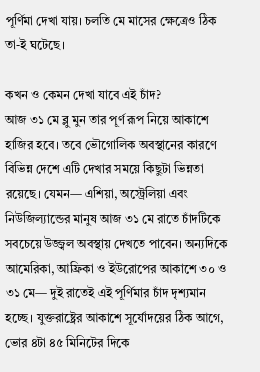পূর্ণিমা দেখা যায়। চলতি মে মাসের ক্ষেত্রেও ঠিক তা-ই ঘটেছে।

কখন ও কেমন দেখা যাবে এই চাঁদ?
আজ ৩১ মে ব্লু মুন তার পূর্ণ রূপ নিয়ে আকাশে হাজির হবে। তবে ভৌগোলিক অবস্থানের কারণে বিভিন্ন দেশে এটি দেখার সময়ে কিছুটা ভিন্নতা রয়েছে। যেমন— এশিয়া, অস্ট্রেলিয়া এবং নিউজিল্যান্ডের মানুষ আজ ৩১ মে রাতে চাঁদটিকে সবচেয়ে উজ্জ্বল অবস্থায় দেখতে পাবেন। অন্যদিকে আমেরিকা, আফ্রিকা ও ইউরোপের আকাশে ৩০ ও ৩১ মে— দুই রাতেই এই পূর্ণিমার চাঁদ দৃশ্যমান হচ্ছে। যুক্তরাষ্ট্রের আকাশে সূর্যোদয়ের ঠিক আগে, ভোর ৪টা ৪৫ মিনিটের দিকে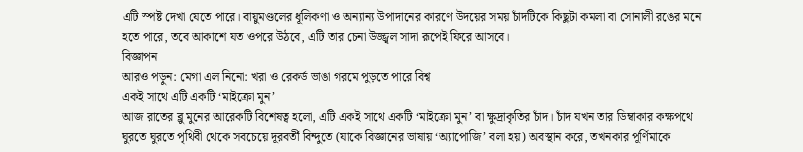এটি স্পষ্ট দেখা যেতে পারে। বায়ুমণ্ডলের ধূলিকণা ও অন্যান্য উপাদানের কারণে উদয়ের সময় চাঁদটিকে কিছুটা কমলা বা সোনালী রঙের মনে হতে পারে, তবে আকাশে যত ওপরে উঠবে, এটি তার চেনা উজ্জ্বল সাদা রূপেই ফিরে আসবে।
বিজ্ঞাপন
আরও পড়ুন: মেগা এল নিনো: খরা ও রেকর্ড ভাঙা গরমে পুড়তে পারে বিশ্ব
একই সাথে এটি একটি ‘মাইক্রো মুন’
আজ রাতের ব্লু মুনের আরেকটি বিশেষত্ব হলো, এটি একই সাথে একটি ‘মাইক্রো মুন’ বা ক্ষুদ্রাকৃতির চাঁদ। চাঁদ যখন তার ডিম্বাকার কক্ষপথে ঘুরতে ঘুরতে পৃথিবী থেকে সবচেয়ে দূরবর্তী বিন্দুতে (যাকে বিজ্ঞানের ভাষায় ‘অ্যাপোজি’ বলা হয়) অবস্থান করে, তখনকার পূর্ণিমাকে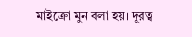মাইক্রো মুন বলা হয়। দূরত্ব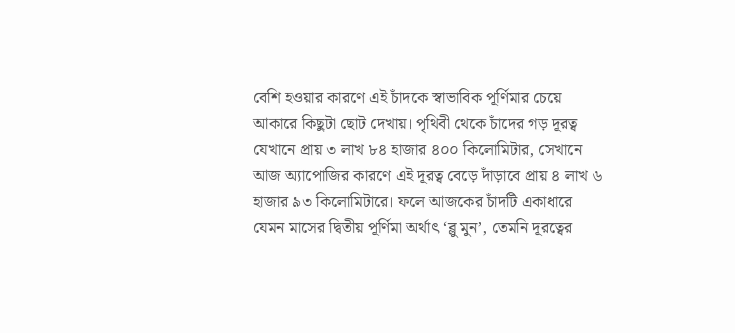বেশি হওয়ার কারণে এই চাঁদকে স্বাভাবিক পূর্ণিমার চেয়ে আকারে কিছুটা ছোট দেখায়। পৃথিবী থেকে চাঁদের গড় দূরত্ব যেখানে প্রায় ৩ লাখ ৮৪ হাজার ৪০০ কিলোমিটার, সেখানে আজ অ্যাপোজির কারণে এই দূরত্ব বেড়ে দাঁড়াবে প্রায় ৪ লাখ ৬ হাজার ৯৩ কিলোমিটারে। ফলে আজকের চাঁদটি একাধারে যেমন মাসের দ্বিতীয় পূর্ণিমা অর্থাৎ ‘ব্লু মুন’, তেমনি দূরত্বের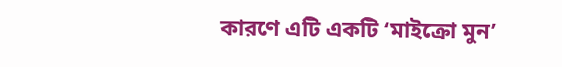কারণে এটি একটি ‘মাইক্রো মুন’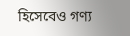হিসেবেও গণ্য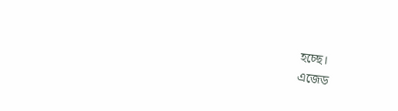হচ্ছে।
এজেড